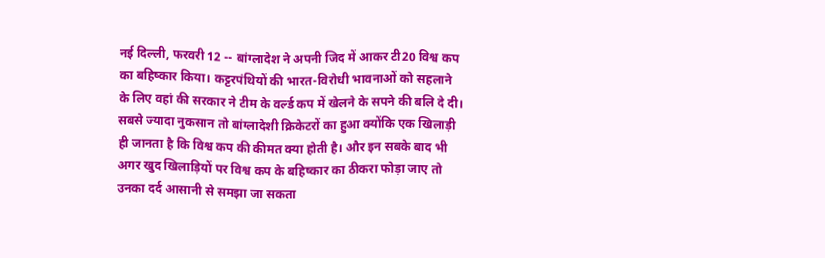नई दिल्ली, फरवरी 12 -- बांग्लादेश ने अपनी जिद में आकर टी20 विश्व कप का बहिष्कार किया। कट्टरपंथियों की भारत-विरोधी भावनाओं को सहलाने के लिए वहां की सरकार ने टीम के वर्ल्ड कप में खेलने के सपने की बलि दे दी। सबसे ज्यादा नुकसान तो बांग्लादेशी क्रिकेटरों का हुआ क्योंकि एक खिलाड़ी ही जानता है कि विश्व कप की कीमत क्या होती है। और इन सबके बाद भी अगर खुद खिलाड़ियों पर विश्व कप के बहिष्कार का ठीकरा फोड़ा जाए तो उनका दर्द आसानी से समझा जा सकता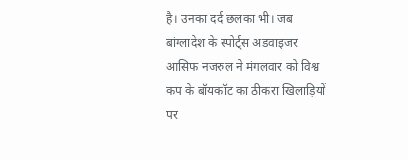है। उनका दर्द छलका भी। जब बांग्लादेश के स्पोर्ट्स अडवाइजर आसिफ नजरुल ने मंगलवार को विश्व कप के बॉयकॉट का ठीकरा खिलाड़ियों पर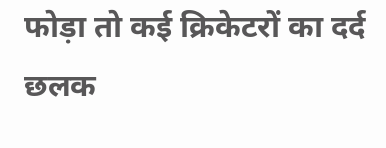फोड़ा तो कई क्रिकेटरों का दर्द छलक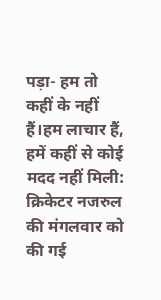पड़ा- हम तो कहीं के नहीं हैं।हम लाचार हैं, हमें कहीं से कोई मदद नहीं मिली: क्रिकेटर नजरुल की मंगलवार को की गई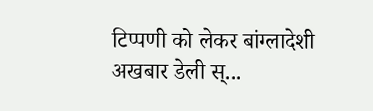टिप्पणी को लेकर बांग्लादेशी अखबार डेली स्...